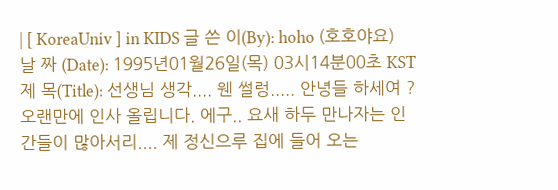| [ KoreaUniv ] in KIDS 글 쓴 이(By): hoho (호호야요) 날 짜 (Date): 1995년01월26일(목) 03시14분00초 KST 제 목(Title): 선생님 생각.... 웬 썰렁..... 안녕들 하세여 ? 오랜만에 인사 올립니다. 에구.. 요새 하두 만나자는 인간들이 많아서리.... 제 정신으루 집에 들어 오는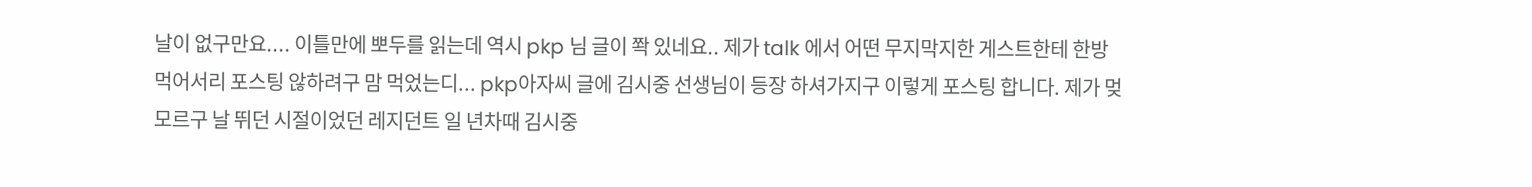날이 없구만요.... 이틀만에 뽀두를 읽는데 역시 pkp 님 글이 쫙 있네요.. 제가 talk 에서 어떤 무지막지한 게스트한테 한방 먹어서리 포스팅 않하려구 맘 먹었는디... pkp아자씨 글에 김시중 선생님이 등장 하셔가지구 이렇게 포스팅 합니다. 제가 멎모르구 날 뛰던 시절이었던 레지던트 일 년차때 김시중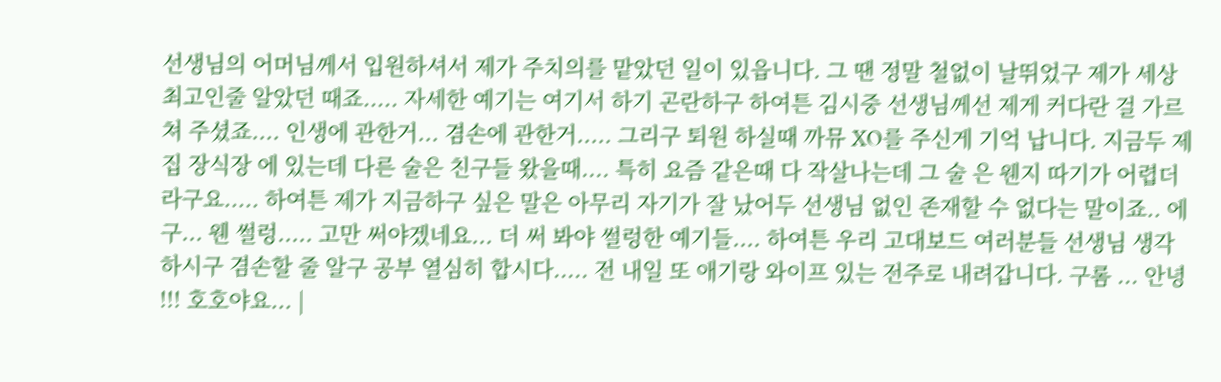선생님의 어머님께서 입원하셔서 제가 주치의를 맡았던 일이 있읍니다. 그 땐 정말 철없이 날뛰었구 제가 세상 최고인줄 알았던 때죠..... 자세한 예기는 여기서 하기 곤란하구 하여튼 김시중 선생님께선 제게 커다란 걸 가르쳐 주셨죠.... 인생에 관한거... 겸손에 관한거..... 그리구 퇴원 하실때 까뮤 XO를 주신게 기억 납니다. 지금두 제집 장식장 에 있는데 다른 술은 친구들 왔을때.... 특히 요즘 같은때 다 작살나는데 그 술 은 웬지 따기가 어렵더라구요..... 하여튼 제가 지금하구 싶은 말은 아무리 자기가 잘 났어두 선생님 없인 존재할 수 없다는 말이죠.. 에구... 웬 썰렁..... 고만 써야겠네요... 더 써 봐야 썰렁한 예기들.... 하여튼 우리 고대보드 여러분들 선생님 생각 하시구 겸손할 줄 알구 공부 열심히 합시다..... 전 내일 또 애기랑 와이프 있는 전주로 내려갑니다. 구롬 ... 안녕 !!! 호호야요... |